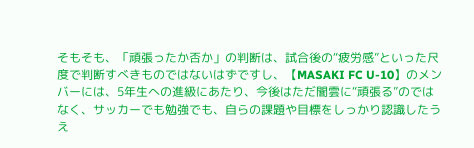そもそも、「頑張ったか否か」の判断は、試合後の“疲労感”といった尺度で判断すべきものではないはずですし、【MASAKI FC U-10】のメンバーには、5年生への進級にあたり、今後はただ闇雲に“頑張る”のではなく、サッカーでも勉強でも、自らの課題や目標をしっかり認識したうえ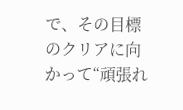で、その目標のクリアに向かって“頑張れ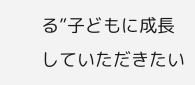る”子どもに成長していただきたい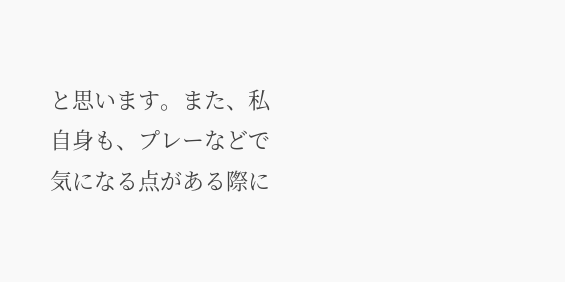と思います。また、私自身も、プレーなどで気になる点がある際に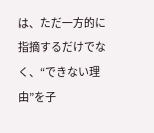は、ただ一方的に指摘するだけでなく、“できない理由”を子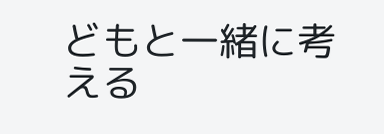どもと一緒に考える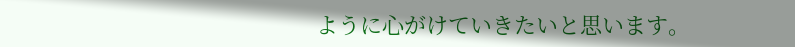ように心がけていきたいと思います。